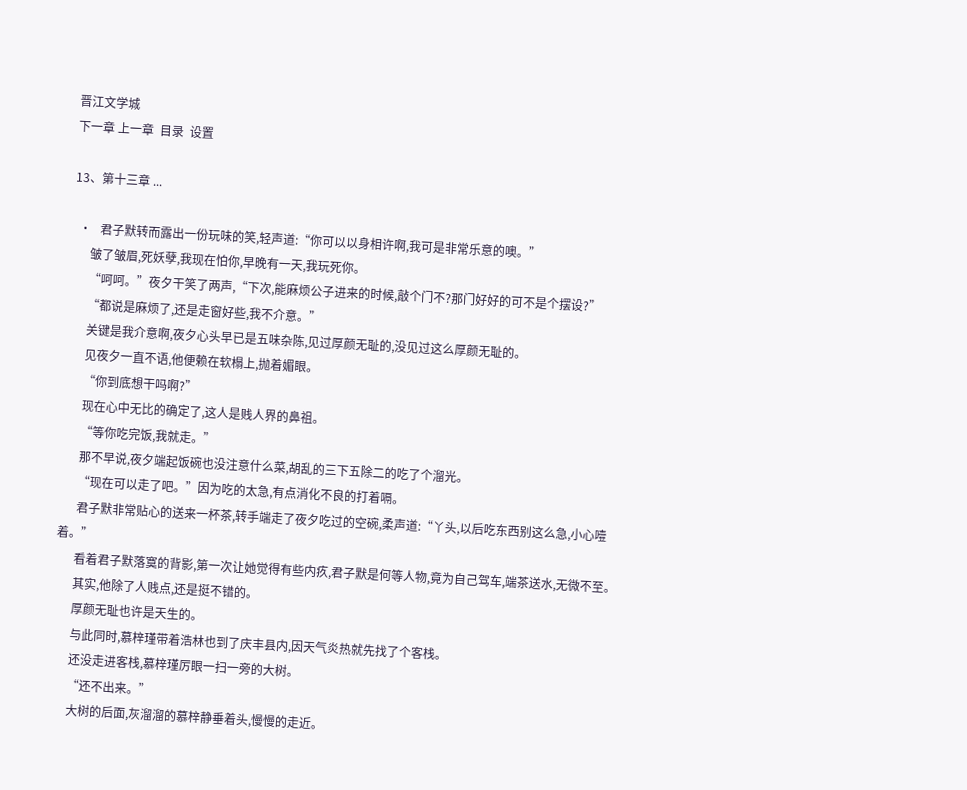晋江文学城
下一章 上一章  目录  设置

13、第十三章 ...

  •   君子默转而露出一份玩味的笑,轻声道:“你可以以身相许啊,我可是非常乐意的噢。”
      皱了皱眉,死妖孽,我现在怕你,早晚有一天,我玩死你。
      “呵呵。”夜夕干笑了两声,“下次,能麻烦公子进来的时候,敲个门不?那门好好的可不是个摆设?”
      “都说是麻烦了,还是走窗好些,我不介意。”
      关键是我介意啊,夜夕心头早已是五味杂陈,见过厚颜无耻的,没见过这么厚颜无耻的。
      见夜夕一直不语,他便赖在软榻上,抛着媚眼。
      “你到底想干吗啊?”
      现在心中无比的确定了,这人是贱人界的鼻祖。
      “等你吃完饭,我就走。”
      那不早说,夜夕端起饭碗也没注意什么菜,胡乱的三下五除二的吃了个溜光。
      “现在可以走了吧。”因为吃的太急,有点消化不良的打着嗝。
      君子默非常贴心的送来一杯茶,转手端走了夜夕吃过的空碗,柔声道:“丫头,以后吃东西别这么急,小心噎着。”
      看着君子默落寞的背影,第一次让她觉得有些内疚,君子默是何等人物,竟为自己驾车,端茶送水,无微不至。
      其实,他除了人贱点,还是挺不错的。
      厚颜无耻也许是天生的。
      与此同时,慕梓瑾带着浩林也到了庆丰县内,因天气炎热就先找了个客栈。
      还没走进客栈,慕梓瑾厉眼一扫一旁的大树。
      “还不出来。”
      大树的后面,灰溜溜的慕梓静垂着头,慢慢的走近。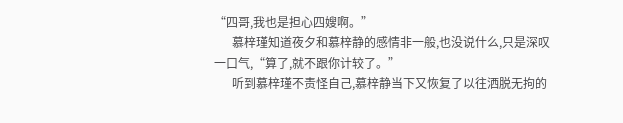“四哥,我也是担心四嫂啊。”
      慕梓瑾知道夜夕和慕梓静的感情非一般,也没说什么,只是深叹一口气,“算了,就不跟你计较了。”
      听到慕梓瑾不责怪自己,慕梓静当下又恢复了以往洒脱无拘的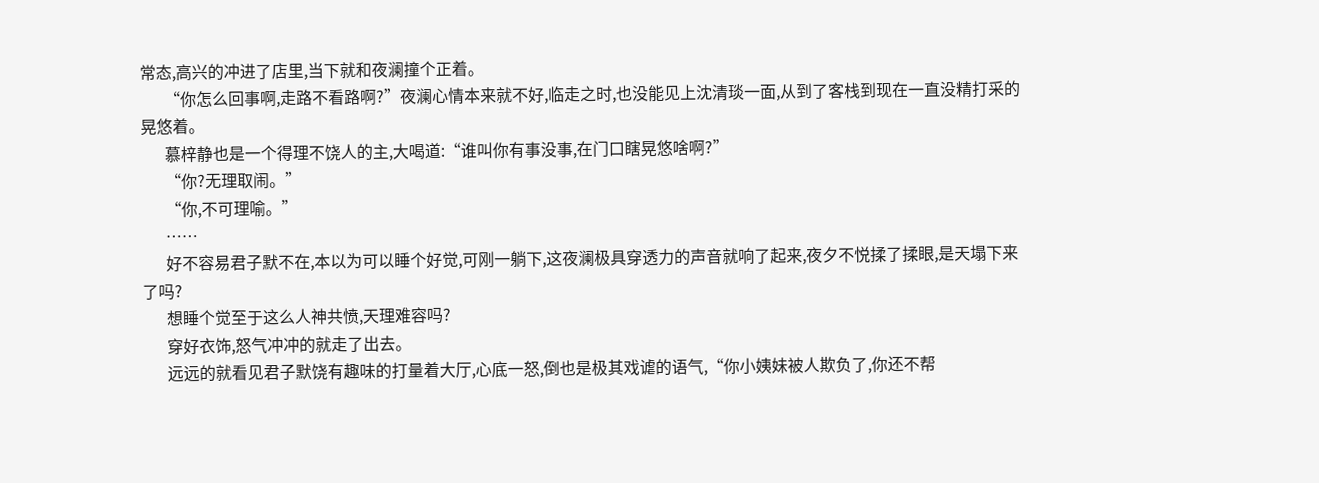常态,高兴的冲进了店里,当下就和夜澜撞个正着。
      “你怎么回事啊,走路不看路啊?”夜澜心情本来就不好,临走之时,也没能见上沈清琰一面,从到了客栈到现在一直没精打采的晃悠着。
      慕梓静也是一个得理不饶人的主,大喝道:“谁叫你有事没事,在门口瞎晃悠啥啊?”
      “你?无理取闹。”
      “你,不可理喻。”
      ……
      好不容易君子默不在,本以为可以睡个好觉,可刚一躺下,这夜澜极具穿透力的声音就响了起来,夜夕不悦揉了揉眼,是天塌下来了吗?
      想睡个觉至于这么人神共愤,天理难容吗?
      穿好衣饰,怒气冲冲的就走了出去。
      远远的就看见君子默饶有趣味的打量着大厅,心底一怒,倒也是极其戏谑的语气,“你小姨妹被人欺负了,你还不帮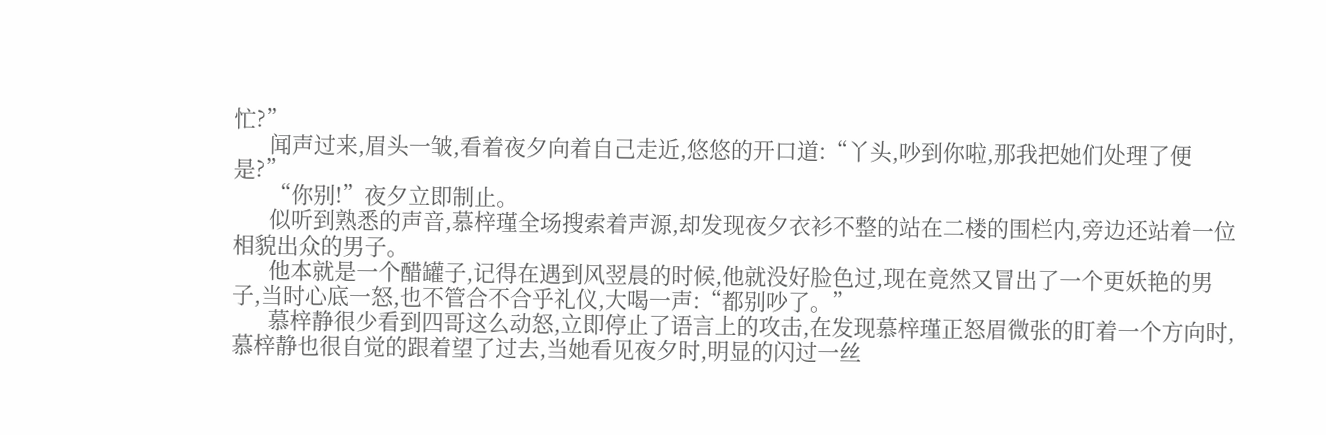忙?”
      闻声过来,眉头一皱,看着夜夕向着自己走近,悠悠的开口道:“丫头,吵到你啦,那我把她们处理了便是?”
      “你别!”夜夕立即制止。
      似听到熟悉的声音,慕梓瑾全场搜索着声源,却发现夜夕衣衫不整的站在二楼的围栏内,旁边还站着一位相貌出众的男子。
      他本就是一个醋罐子,记得在遇到风翌晨的时候,他就没好脸色过,现在竟然又冒出了一个更妖艳的男子,当时心底一怒,也不管合不合乎礼仪,大喝一声:“都别吵了。”
      慕梓静很少看到四哥这么动怒,立即停止了语言上的攻击,在发现慕梓瑾正怒眉微张的盯着一个方向时,慕梓静也很自觉的跟着望了过去,当她看见夜夕时,明显的闪过一丝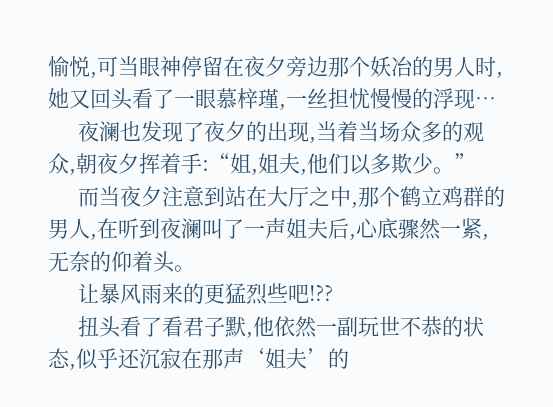愉悦,可当眼神停留在夜夕旁边那个妖冶的男人时,她又回头看了一眼慕梓瑾,一丝担忧慢慢的浮现…
      夜澜也发现了夜夕的出现,当着当场众多的观众,朝夜夕挥着手:“姐,姐夫,他们以多欺少。”
      而当夜夕注意到站在大厅之中,那个鹤立鸡群的男人,在听到夜澜叫了一声姐夫后,心底骤然一紧,无奈的仰着头。
      让暴风雨来的更猛烈些吧!??
      扭头看了看君子默,他依然一副玩世不恭的状态,似乎还沉寂在那声‘姐夫’的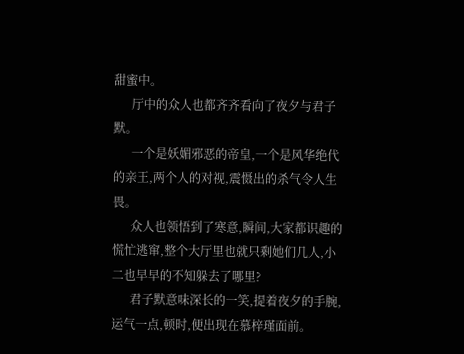甜蜜中。
      厅中的众人也都齐齐看向了夜夕与君子默。
      一个是妖媚邪恶的帝皇,一个是风华绝代的亲王,两个人的对视,震慑出的杀气令人生畏。
      众人也领悟到了寒意,瞬间,大家都识趣的慌忙逃窜,整个大厅里也就只剩她们几人,小二也早早的不知躲去了哪里?
      君子默意味深长的一笑,提着夜夕的手腕,运气一点,顿时,便出现在慕梓瑾面前。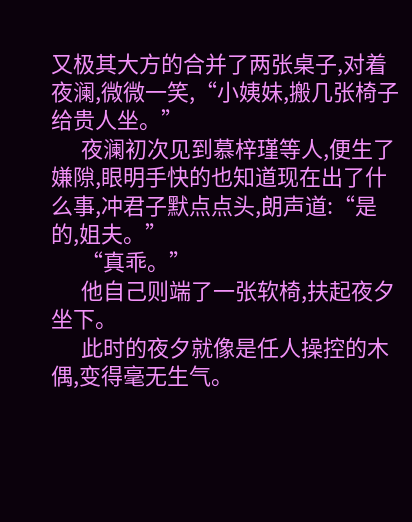又极其大方的合并了两张桌子,对着夜澜,微微一笑,“小姨妹,搬几张椅子给贵人坐。”
      夜澜初次见到慕梓瑾等人,便生了嫌隙,眼明手快的也知道现在出了什么事,冲君子默点点头,朗声道:“是的,姐夫。”
      “真乖。”
      他自己则端了一张软椅,扶起夜夕坐下。
      此时的夜夕就像是任人操控的木偶,变得毫无生气。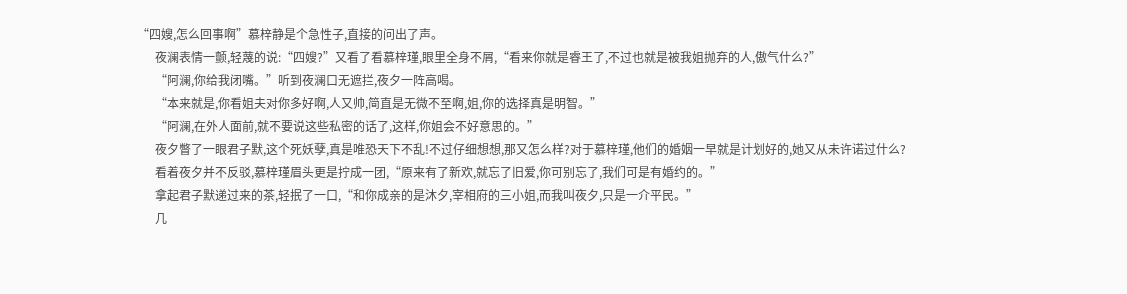“四嫂,怎么回事啊”慕梓静是个急性子,直接的问出了声。
      夜澜表情一颤,轻蔑的说:“四嫂?”又看了看慕梓瑾,眼里全身不屑,“看来你就是睿王了,不过也就是被我姐抛弃的人,傲气什么?”
      “阿澜,你给我闭嘴。”听到夜澜口无遮拦,夜夕一阵高喝。
      “本来就是,你看姐夫对你多好啊,人又帅,简直是无微不至啊,姐,你的选择真是明智。”
      “阿澜,在外人面前,就不要说这些私密的话了,这样,你姐会不好意思的。”
      夜夕瞥了一眼君子默,这个死妖孽,真是唯恐天下不乱!不过仔细想想,那又怎么样?对于慕梓瑾,他们的婚姻一早就是计划好的,她又从未许诺过什么?
      看着夜夕并不反驳,慕梓瑾眉头更是拧成一团,“原来有了新欢,就忘了旧爱,你可别忘了,我们可是有婚约的。”
      拿起君子默递过来的茶,轻抿了一口,“和你成亲的是沐夕,宰相府的三小姐,而我叫夜夕,只是一介平民。”
      几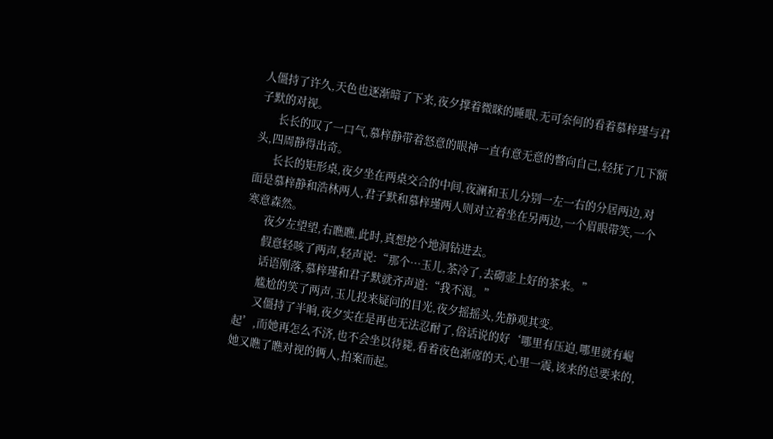人僵持了许久,天色也逐渐暗了下来,夜夕撑着微眯的睡眼,无可奈何的看着慕梓瑾与君子默的对视。
      长长的叹了一口气,慕梓静带着怒意的眼神一直有意无意的瞥向自己,轻抚了几下额头,四周静得出奇。
      长长的矩形桌,夜夕坐在两桌交合的中间,夜澜和玉儿分别一左一右的分居两边,对面是慕梓静和浩林两人,君子默和慕梓瑾两人则对立着坐在另两边,一个眉眼带笑,一个寒意森然。
      夜夕左望望,右瞧瞧,此时,真想挖个地洞钻进去。
      假意轻咳了两声,轻声说:“那个…玉儿,茶冷了,去砌壶上好的茶来。”
      话语刚落,慕梓瑾和君子默就齐声道:“我不渴。”
      尴尬的笑了两声,玉儿投来疑问的目光,夜夕摇摇头,先静观其变。
      又僵持了半晌,夜夕实在是再也无法忍耐了,俗话说的好‘哪里有压迫,哪里就有崛起’,而她再怎么不济,也不会坐以待毙,看着夜色渐席的天,心里一震,该来的总要来的,她又瞧了瞧对视的俩人,拍案而起。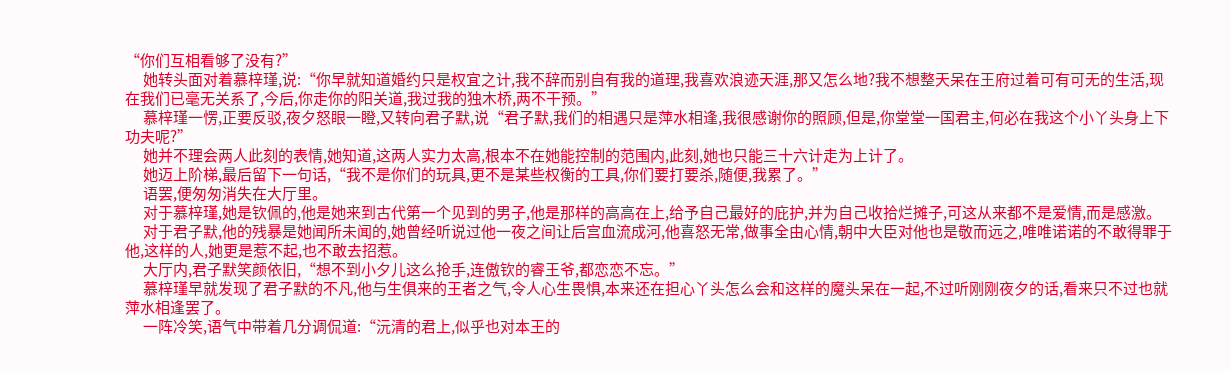“你们互相看够了没有?”
      她转头面对着慕梓瑾,说:“你早就知道婚约只是权宜之计,我不辞而别自有我的道理,我喜欢浪迹天涯,那又怎么地?我不想整天呆在王府过着可有可无的生活,现在我们已毫无关系了,今后,你走你的阳关道,我过我的独木桥,两不干预。”
      慕梓瑾一愣,正要反驳,夜夕怒眼一瞪,又转向君子默,说“君子默,我们的相遇只是萍水相逢,我很感谢你的照顾,但是,你堂堂一国君主,何必在我这个小丫头身上下功夫呢?”
      她并不理会两人此刻的表情,她知道,这两人实力太高,根本不在她能控制的范围内,此刻,她也只能三十六计走为上计了。
      她迈上阶梯,最后留下一句话,“我不是你们的玩具,更不是某些权衡的工具,你们要打要杀,随便,我累了。”
      语罢,便匆匆消失在大厅里。
      对于慕梓瑾,她是钦佩的,他是她来到古代第一个见到的男子,他是那样的高高在上,给予自己最好的庇护,并为自己收拾烂摊子,可这从来都不是爱情,而是感激。
      对于君子默,他的残暴是她闻所未闻的,她曾经听说过他一夜之间让后宫血流成河,他喜怒无常,做事全由心情,朝中大臣对他也是敬而远之,唯唯诺诺的不敢得罪于他,这样的人,她更是惹不起,也不敢去招惹。
      大厅内,君子默笑颜依旧,“想不到小夕儿这么抢手,连傲钦的睿王爷,都恋恋不忘。”
      慕梓瑾早就发现了君子默的不凡,他与生俱来的王者之气,令人心生畏惧,本来还在担心丫头怎么会和这样的魔头呆在一起,不过听刚刚夜夕的话,看来只不过也就萍水相逢罢了。
      一阵冷笑,语气中带着几分调侃道:“沅清的君上,似乎也对本王的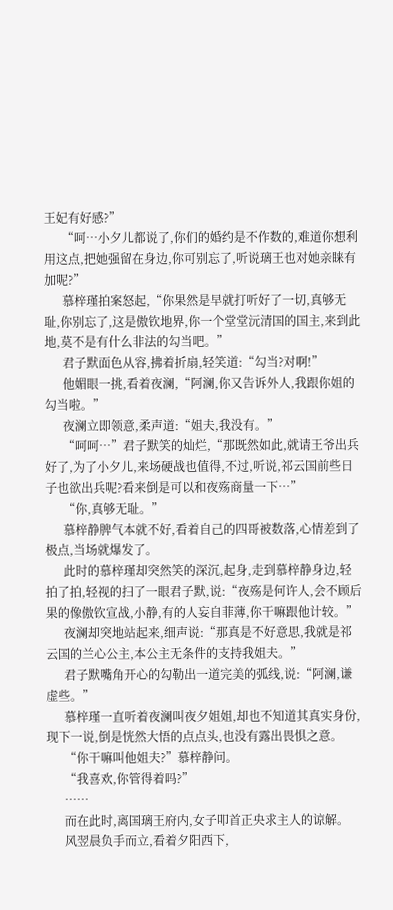王妃有好感?”
      “呵…小夕儿都说了,你们的婚约是不作数的,难道你想利用这点,把她强留在身边,你可别忘了,听说璃王也对她亲睐有加呢?”
      慕梓瑾拍案怒起,“你果然是早就打听好了一切,真够无耻,你别忘了,这是傲钦地界,你一个堂堂沅清国的国主,来到此地,莫不是有什么非法的勾当吧。”
      君子默面色从容,拂着折扇,轻笑道:“勾当?对啊!”
      他媚眼一挑,看着夜澜,“阿澜,你又告诉外人,我跟你姐的勾当啦。”
      夜澜立即领意,柔声道:“姐夫,我没有。”
      “呵呵…”君子默笑的灿烂,“那既然如此,就请王爷出兵好了,为了小夕儿,来场硬战也值得,不过,听说,祁云国前些日子也欲出兵呢?看来倒是可以和夜殇商量一下…”
      “你,真够无耻。”
      慕梓静脾气本就不好,看着自己的四哥被数落,心情差到了极点,当场就爆发了。
      此时的慕梓瑾却突然笑的深沉,起身,走到慕梓静身边,轻拍了拍,轻视的扫了一眼君子默,说:“夜殇是何许人,会不顾后果的像傲钦宣战,小静,有的人妄自菲薄,你干嘛跟他计较。”
      夜澜却突地站起来,细声说:“那真是不好意思,我就是祁云国的兰心公主,本公主无条件的支持我姐夫。”
      君子默嘴角开心的勾勒出一道完美的弧线,说:“阿澜,谦虚些。”
      慕梓瑾一直听着夜澜叫夜夕姐姐,却也不知道其真实身份,现下一说,倒是恍然大悟的点点头,也没有露出畏惧之意。
      “你干嘛叫他姐夫?”慕梓静问。
      “我喜欢,你管得着吗?”
      ……
      而在此时,离国璃王府内,女子叩首正央求主人的谅解。
      风翌晨负手而立,看着夕阳西下,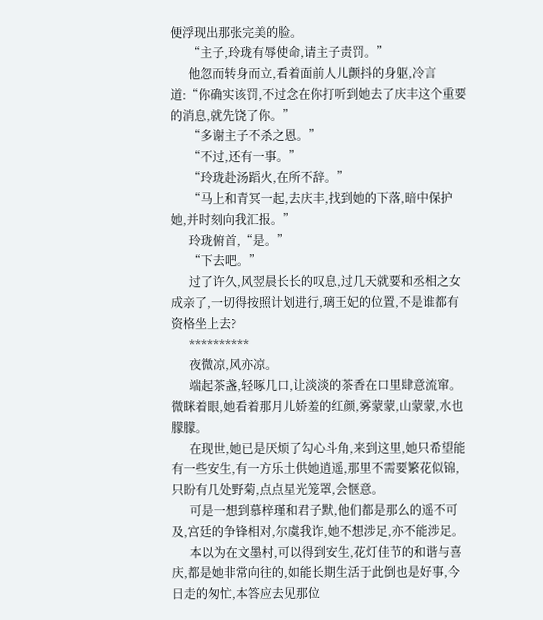便浮现出那张完美的脸。
      “主子,玲珑有辱使命,请主子责罚。”
      他忽而转身而立,看着面前人儿颤抖的身躯,冷言道:“你确实该罚,不过念在你打听到她去了庆丰这个重要的消息,就先饶了你。”
      “多谢主子不杀之恩。”
      “不过,还有一事。”
      “玲珑赴汤蹈火,在所不辞。”
      “马上和青冥一起,去庆丰,找到她的下落,暗中保护她,并时刻向我汇报。”
      玲珑俯首,“是。”
      “下去吧。”
      过了许久,风翌晨长长的叹息,过几天就要和丞相之女成亲了,一切得按照计划进行,璃王妃的位置,不是谁都有资格坐上去?
      **********
      夜微凉,风亦凉。
      端起茶盏,轻啄几口,让淡淡的茶香在口里肆意流窜。微眯着眼,她看着那月儿娇羞的红颜,雾蒙蒙,山蒙蒙,水也朦朦。
      在现世,她已是厌烦了勾心斗角,来到这里,她只希望能有一些安生,有一方乐土供她逍遥,那里不需要繁花似锦,只盼有几处野菊,点点星光笼罩,会惬意。
      可是一想到慕梓瑾和君子默,他们都是那么的遥不可及,宫廷的争锋相对,尔虞我诈,她不想涉足,亦不能涉足。
      本以为在文墨村,可以得到安生,花灯佳节的和谐与喜庆,都是她非常向往的,如能长期生活于此倒也是好事,今日走的匆忙,本答应去见那位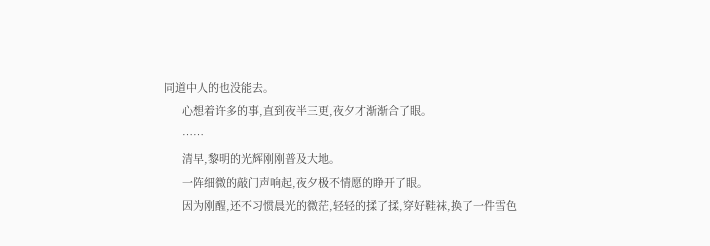同道中人的也没能去。
      心想着许多的事,直到夜半三更,夜夕才渐渐合了眼。
      ……
      清早,黎明的光辉刚刚普及大地。
      一阵细微的敲门声响起,夜夕极不情愿的睁开了眼。
      因为刚醒,还不习惯晨光的微茫,轻轻的揉了揉,穿好鞋袜,换了一件雪色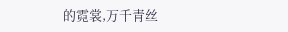的霓裳,万千青丝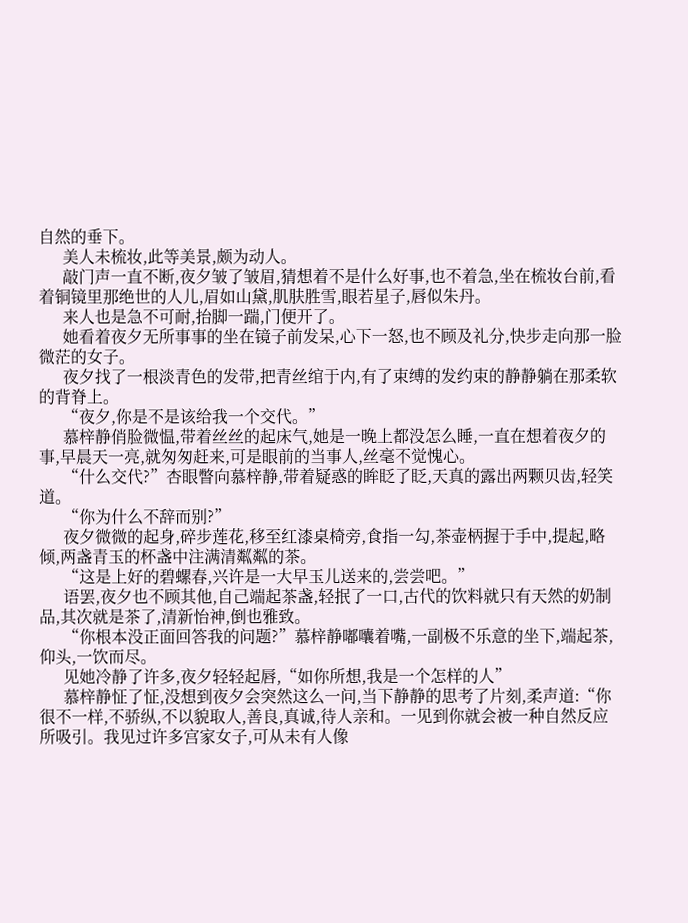自然的垂下。
      美人未梳妆,此等美景,颇为动人。
      敲门声一直不断,夜夕皱了皱眉,猜想着不是什么好事,也不着急,坐在梳妆台前,看着铜镜里那绝世的人儿,眉如山黛,肌肤胜雪,眼若星子,唇似朱丹。
      来人也是急不可耐,抬脚一踹,门便开了。
      她看着夜夕无所事事的坐在镜子前发呆,心下一怒,也不顾及礼分,快步走向那一脸微茫的女子。
      夜夕找了一根淡青色的发带,把青丝绾于内,有了束缚的发约束的静静躺在那柔软的背脊上。
      “夜夕,你是不是该给我一个交代。”
      慕梓静俏脸微愠,带着丝丝的起床气,她是一晚上都没怎么睡,一直在想着夜夕的事,早晨天一亮,就匆匆赶来,可是眼前的当事人,丝毫不觉愧心。
      “什么交代?”杏眼瞥向慕梓静,带着疑惑的眸眨了眨,天真的露出两颗贝齿,轻笑道。
      “你为什么不辞而别?”
      夜夕微微的起身,碎步莲花,移至红漆桌椅旁,食指一勾,茶壶柄握于手中,提起,略倾,两盏青玉的杯盏中注满清粼粼的茶。
      “这是上好的碧螺春,兴许是一大早玉儿送来的,尝尝吧。”
      语罢,夜夕也不顾其他,自己端起茶盏,轻抿了一口,古代的饮料就只有天然的奶制品,其次就是茶了,清新怡神,倒也雅致。
      “你根本没正面回答我的问题?”慕梓静嘟囔着嘴,一副极不乐意的坐下,端起茶,仰头,一饮而尽。
      见她冷静了许多,夜夕轻轻起唇,“如你所想,我是一个怎样的人”
      慕梓静怔了怔,没想到夜夕会突然这么一问,当下静静的思考了片刻,柔声道:“你很不一样,不骄纵,不以貌取人,善良,真诚,待人亲和。一见到你就会被一种自然反应所吸引。我见过许多宫家女子,可从未有人像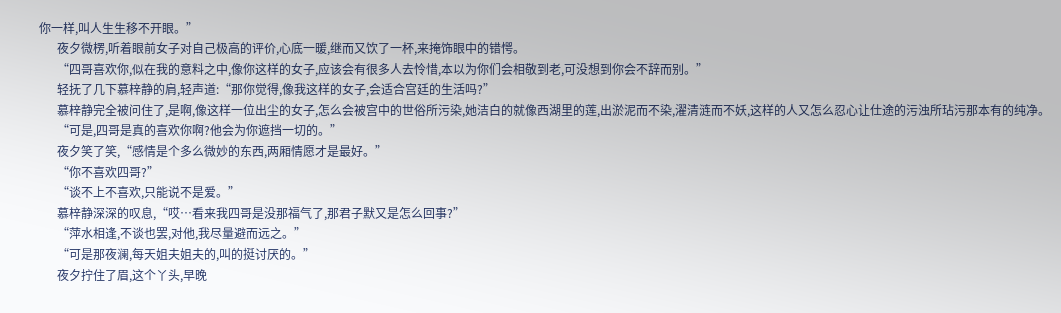你一样,叫人生生移不开眼。”
      夜夕微楞,听着眼前女子对自己极高的评价,心底一暖,继而又饮了一杯,来掩饰眼中的错愕。
      “四哥喜欢你,似在我的意料之中,像你这样的女子,应该会有很多人去怜惜,本以为你们会相敬到老,可没想到你会不辞而别。”
      轻抚了几下慕梓静的肩,轻声道:“那你觉得,像我这样的女子,会适合宫廷的生活吗?”
      慕梓静完全被问住了,是啊,像这样一位出尘的女子,怎么会被宫中的世俗所污染,她洁白的就像西湖里的莲,出淤泥而不染,濯清涟而不妖,这样的人又怎么忍心让仕途的污浊所玷污那本有的纯净。
      “可是,四哥是真的喜欢你啊?他会为你遮挡一切的。”
      夜夕笑了笑,“感情是个多么微妙的东西,两厢情愿才是最好。”
      “你不喜欢四哥?”
      “谈不上不喜欢,只能说不是爱。”
      慕梓静深深的叹息,“哎…看来我四哥是没那福气了,那君子默又是怎么回事?”
      “萍水相逢,不谈也罢,对他,我尽量避而远之。”
      “可是那夜澜,每天姐夫姐夫的,叫的挺讨厌的。”
      夜夕拧住了眉,这个丫头,早晚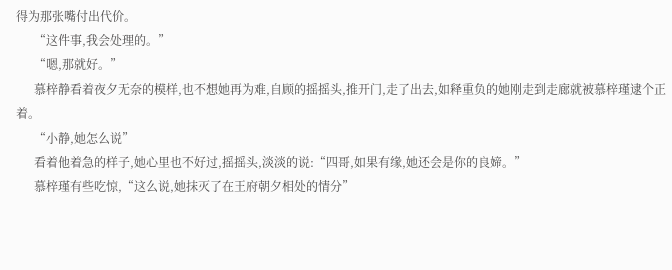得为那张嘴付出代价。
      “这件事,我会处理的。”
      “嗯,那就好。”
      慕梓静看着夜夕无奈的模样,也不想她再为难,自顾的摇摇头,推开门,走了出去,如释重负的她刚走到走廊就被慕梓瑾逮个正着。
      “小静,她怎么说”
      看着他着急的样子,她心里也不好过,摇摇头,淡淡的说:“四哥,如果有缘,她还会是你的良媂。”
      慕梓瑾有些吃惊,“这么说,她抹灭了在王府朝夕相处的情分”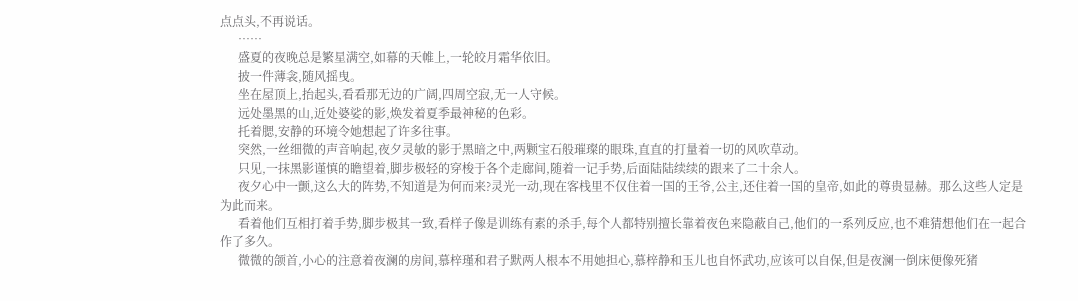点点头,不再说话。
      ……
      盛夏的夜晚总是繁星满空,如幕的天帷上,一轮皎月霜华依旧。
      披一件薄衾,随风摇曳。
      坐在屋顶上,抬起头,看看那无边的广阔,四周空寂,无一人守候。
      远处墨黑的山,近处婆娑的影,焕发着夏季最神秘的色彩。
      托着腮,安静的环境令她想起了许多往事。
      突然,一丝细微的声音响起,夜夕灵敏的影于黑暗之中,两颗宝石般璀璨的眼珠,直直的打量着一切的风吹草动。
      只见,一抹黑影谨慎的瞻望着,脚步极轻的穿梭于各个走廊间,随着一记手势,后面陆陆续续的跟来了二十余人。
      夜夕心中一颤,这么大的阵势,不知道是为何而来?灵光一动,现在客栈里不仅住着一国的王爷,公主,还住着一国的皇帝,如此的尊贵显赫。那么这些人定是为此而来。
      看着他们互相打着手势,脚步极其一致,看样子像是训练有素的杀手,每个人都特别擅长靠着夜色来隐蔽自己,他们的一系列反应,也不难猜想他们在一起合作了多久。
      微微的颌首,小心的注意着夜澜的房间,慕梓瑾和君子默两人根本不用她担心,慕梓静和玉儿也自怀武功,应该可以自保,但是夜澜一倒床便像死猪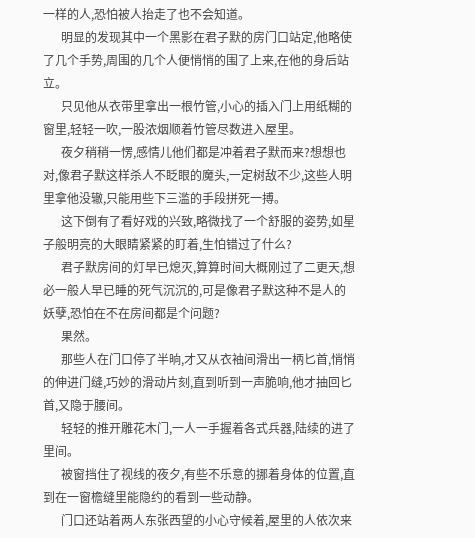一样的人,恐怕被人抬走了也不会知道。
      明显的发现其中一个黑影在君子默的房门口站定,他略使了几个手势,周围的几个人便悄悄的围了上来,在他的身后站立。
      只见他从衣带里拿出一根竹管,小心的插入门上用纸糊的窗里,轻轻一吹,一股浓烟顺着竹管尽数进入屋里。
      夜夕稍稍一愣,感情儿他们都是冲着君子默而来?想想也对,像君子默这样杀人不眨眼的魔头,一定树敌不少,这些人明里拿他没辙,只能用些下三滥的手段拼死一搏。
      这下倒有了看好戏的兴致,略微找了一个舒服的姿势,如星子般明亮的大眼睛紧紧的盯着,生怕错过了什么?
      君子默房间的灯早已熄灭,算算时间大概刚过了二更天,想必一般人早已睡的死气沉沉的,可是像君子默这种不是人的妖孽,恐怕在不在房间都是个问题?
      果然。
      那些人在门口停了半晌,才又从衣袖间滑出一柄匕首,悄悄的伸进门缝,巧妙的滑动片刻,直到听到一声脆响,他才抽回匕首,又隐于腰间。
      轻轻的推开雕花木门,一人一手握着各式兵器,陆续的进了里间。
      被窗挡住了视线的夜夕,有些不乐意的挪着身体的位置,直到在一窗檐缝里能隐约的看到一些动静。
      门口还站着两人东张西望的小心守候着,屋里的人依次来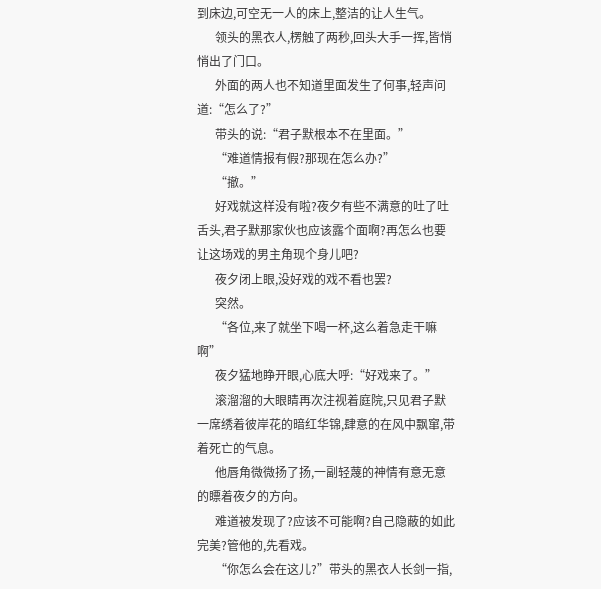到床边,可空无一人的床上,整洁的让人生气。
      领头的黑衣人,楞触了两秒,回头大手一挥,皆悄悄出了门口。
      外面的两人也不知道里面发生了何事,轻声问道:“怎么了?”
      带头的说:“君子默根本不在里面。”
      “难道情报有假?那现在怎么办?”
      “撤。”
      好戏就这样没有啦?夜夕有些不满意的吐了吐舌头,君子默那家伙也应该露个面啊?再怎么也要让这场戏的男主角现个身儿吧?
      夜夕闭上眼,没好戏的戏不看也罢?
      突然。
      “各位,来了就坐下喝一杯,这么着急走干嘛啊”
      夜夕猛地睁开眼,心底大呼:“好戏来了。”
      滚溜溜的大眼睛再次注视着庭院,只见君子默一席绣着彼岸花的暗红华锦,肆意的在风中飘窜,带着死亡的气息。
      他唇角微微扬了扬,一副轻蔑的神情有意无意的瞟着夜夕的方向。
      难道被发现了?应该不可能啊?自己隐蔽的如此完美?管他的,先看戏。
      “你怎么会在这儿?”带头的黑衣人长剑一指,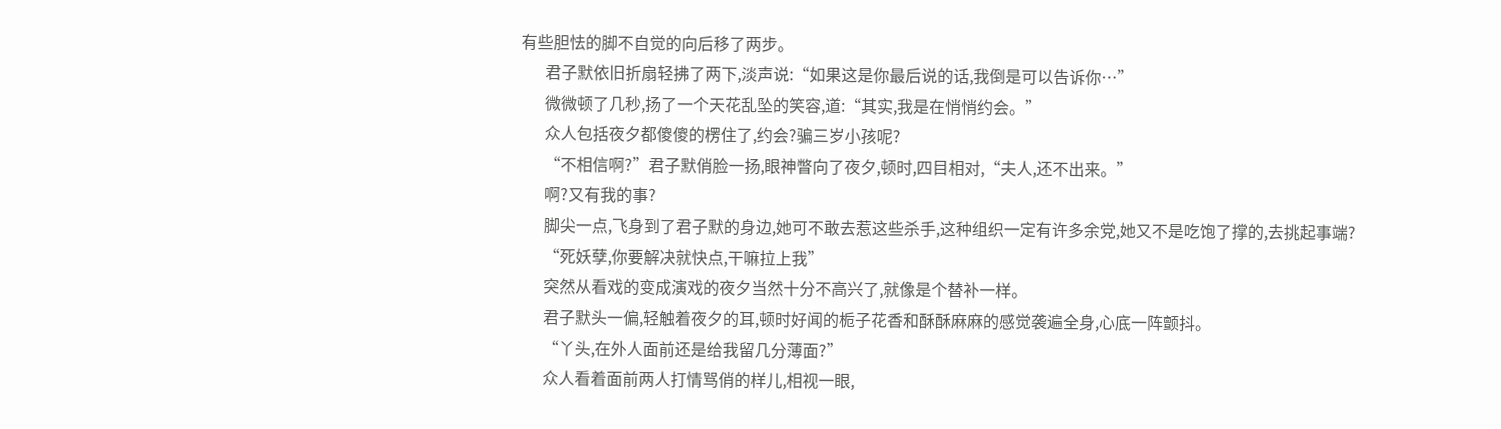有些胆怯的脚不自觉的向后移了两步。
      君子默依旧折扇轻拂了两下,淡声说:“如果这是你最后说的话,我倒是可以告诉你…”
      微微顿了几秒,扬了一个天花乱坠的笑容,道:“其实,我是在悄悄约会。”
      众人包括夜夕都傻傻的楞住了,约会?骗三岁小孩呢?
      “不相信啊?”君子默俏脸一扬,眼神瞥向了夜夕,顿时,四目相对,“夫人,还不出来。”
      啊?又有我的事?
      脚尖一点,飞身到了君子默的身边,她可不敢去惹这些杀手,这种组织一定有许多余党,她又不是吃饱了撑的,去挑起事端?
      “死妖孽,你要解决就快点,干嘛拉上我”
      突然从看戏的变成演戏的夜夕当然十分不高兴了,就像是个替补一样。
      君子默头一偏,轻触着夜夕的耳,顿时好闻的栀子花香和酥酥麻麻的感觉袭遍全身,心底一阵颤抖。
      “丫头,在外人面前还是给我留几分薄面?”
      众人看着面前两人打情骂俏的样儿,相视一眼,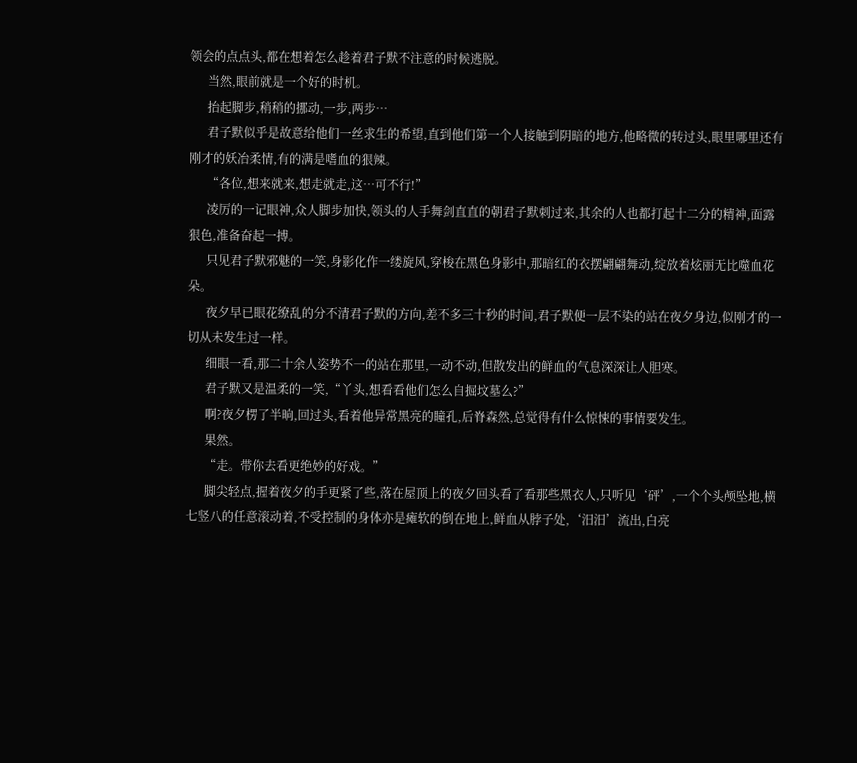领会的点点头,都在想着怎么趁着君子默不注意的时候逃脱。
      当然,眼前就是一个好的时机。
      抬起脚步,稍稍的挪动,一步,两步…
      君子默似乎是故意给他们一丝求生的希望,直到他们第一个人接触到阴暗的地方,他略微的转过头,眼里哪里还有刚才的妖冶柔情,有的满是嗜血的狠辣。
      “各位,想来就来,想走就走,这…可不行!”
      凌厉的一记眼神,众人脚步加快,领头的人手舞剑直直的朝君子默刺过来,其余的人也都打起十二分的精神,面露狠色,准备奋起一搏。
      只见君子默邪魅的一笑,身影化作一缕旋风,穿梭在黑色身影中,那暗红的衣摆翩翩舞动,绽放着炫丽无比噬血花朵。
      夜夕早已眼花缭乱的分不清君子默的方向,差不多三十秒的时间,君子默便一层不染的站在夜夕身边,似刚才的一切从未发生过一样。
      细眼一看,那二十余人姿势不一的站在那里,一动不动,但散发出的鲜血的气息深深让人胆寒。
      君子默又是温柔的一笑,“丫头,想看看他们怎么自掘坟墓么?”
      啊?夜夕楞了半晌,回过头,看着他异常黑亮的瞳孔,后脊森然,总觉得有什么惊悚的事情要发生。
      果然。
      “走。带你去看更绝妙的好戏。”
      脚尖轻点,握着夜夕的手更紧了些,落在屋顶上的夜夕回头看了看那些黑衣人,只听见‘砰’,一个个头颅坠地,横七竖八的任意滚动着,不受控制的身体亦是瘫软的倒在地上,鲜血从脖子处,‘汨汨’流出,白亮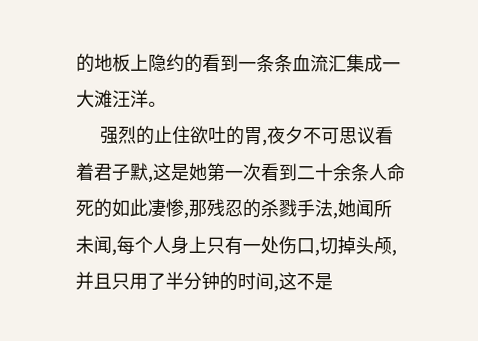的地板上隐约的看到一条条血流汇集成一大滩汪洋。
      强烈的止住欲吐的胃,夜夕不可思议看着君子默,这是她第一次看到二十余条人命死的如此凄惨,那残忍的杀戮手法,她闻所未闻,每个人身上只有一处伤口,切掉头颅,并且只用了半分钟的时间,这不是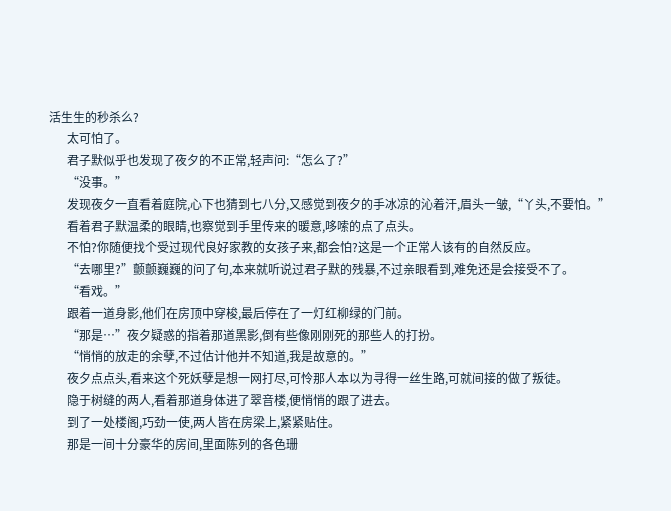活生生的秒杀么?
      太可怕了。
      君子默似乎也发现了夜夕的不正常,轻声问:“怎么了?”
      “没事。”
      发现夜夕一直看着庭院,心下也猜到七八分,又感觉到夜夕的手冰凉的沁着汗,眉头一皱,“丫头,不要怕。”
      看着君子默温柔的眼睛,也察觉到手里传来的暖意,哆嗦的点了点头。
      不怕?你随便找个受过现代良好家教的女孩子来,都会怕?这是一个正常人该有的自然反应。
      “去哪里?”颤颤巍巍的问了句,本来就听说过君子默的残暴,不过亲眼看到,难免还是会接受不了。
      “看戏。”
      跟着一道身影,他们在房顶中穿梭,最后停在了一灯红柳绿的门前。
      “那是…”夜夕疑惑的指着那道黑影,倒有些像刚刚死的那些人的打扮。
      “悄悄的放走的余孽,不过估计他并不知道,我是故意的。”
      夜夕点点头,看来这个死妖孽是想一网打尽,可怜那人本以为寻得一丝生路,可就间接的做了叛徒。
      隐于树缝的两人,看着那道身体进了翠音楼,便悄悄的跟了进去。
      到了一处楼阁,巧劲一使,两人皆在房梁上,紧紧贴住。
      那是一间十分豪华的房间,里面陈列的各色珊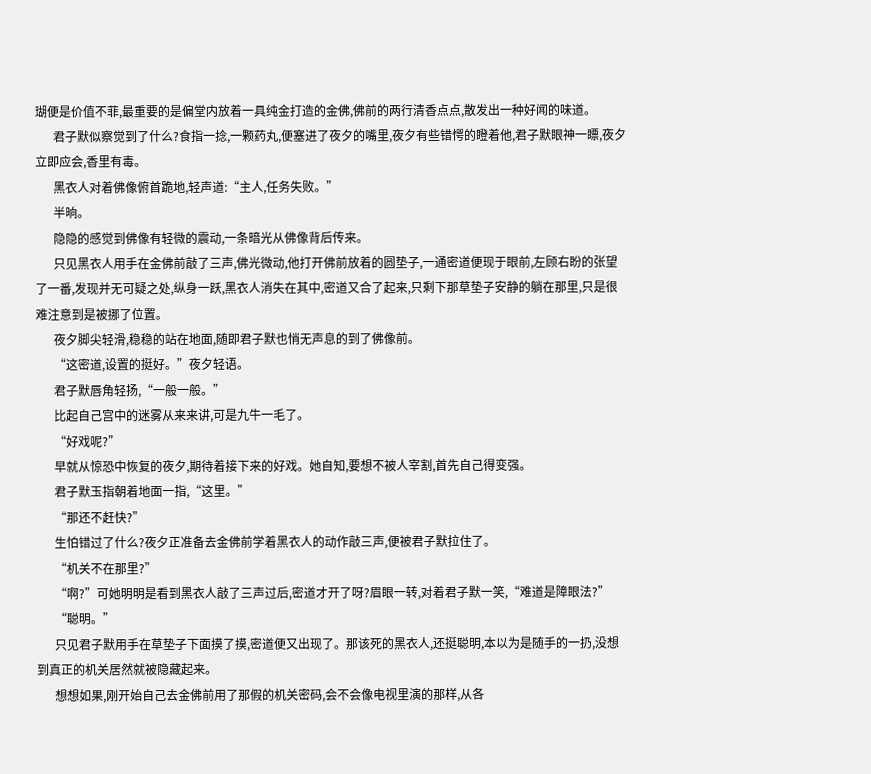瑚便是价值不菲,最重要的是偏堂内放着一具纯金打造的金佛,佛前的两行清香点点,散发出一种好闻的味道。
      君子默似察觉到了什么?食指一捻,一颗药丸,便塞进了夜夕的嘴里,夜夕有些错愕的瞪着他,君子默眼神一瞟,夜夕立即应会,香里有毒。
      黑衣人对着佛像俯首跪地,轻声道:“主人,任务失败。”
      半晌。
      隐隐的感觉到佛像有轻微的震动,一条暗光从佛像背后传来。
      只见黑衣人用手在金佛前敲了三声,佛光微动,他打开佛前放着的圆垫子,一通密道便现于眼前,左顾右盼的张望了一番,发现并无可疑之处,纵身一跃,黑衣人消失在其中,密道又合了起来,只剩下那草垫子安静的躺在那里,只是很难注意到是被挪了位置。
      夜夕脚尖轻滑,稳稳的站在地面,随即君子默也悄无声息的到了佛像前。
      “这密道,设置的挺好。”夜夕轻语。
      君子默唇角轻扬,“一般一般。”
      比起自己宫中的迷雾从来来讲,可是九牛一毛了。
      “好戏呢?”
      早就从惊恐中恢复的夜夕,期待着接下来的好戏。她自知,要想不被人宰割,首先自己得变强。
      君子默玉指朝着地面一指,“这里。”
      “那还不赶快?”
      生怕错过了什么?夜夕正准备去金佛前学着黑衣人的动作敲三声,便被君子默拉住了。
      “机关不在那里?”
      “啊?”可她明明是看到黑衣人敲了三声过后,密道才开了呀?眉眼一转,对着君子默一笑,“难道是障眼法?”
      “聪明。”
      只见君子默用手在草垫子下面摸了摸,密道便又出现了。那该死的黑衣人,还挺聪明,本以为是随手的一扔,没想到真正的机关居然就被隐藏起来。
      想想如果,刚开始自己去金佛前用了那假的机关密码,会不会像电视里演的那样,从各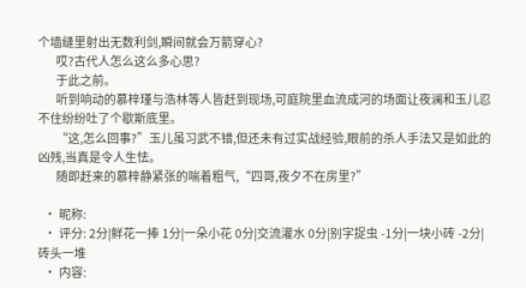个墙缝里射出无数利剑,瞬间就会万箭穿心?
      哎?古代人怎么这么多心思?
      于此之前。
      听到响动的慕梓瑾与浩林等人皆赶到现场,可庭院里血流成河的场面让夜澜和玉儿忍不住纷纷吐了个歇斯底里。
      “这,怎么回事?”玉儿虽习武不错,但还未有过实战经验,眼前的杀人手法又是如此的凶残,当真是令人生怯。
      随即赶来的慕梓静紧张的喘着粗气,“四哥,夜夕不在房里?”

  • 昵称:
  • 评分: 2分|鲜花一捧 1分|一朵小花 0分|交流灌水 0分|别字捉虫 -1分|一块小砖 -2分|砖头一堆
  • 内容: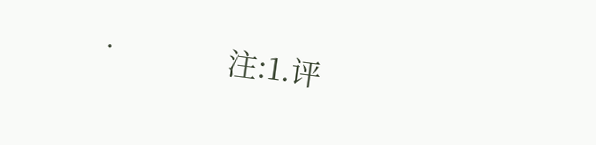•             注:1.评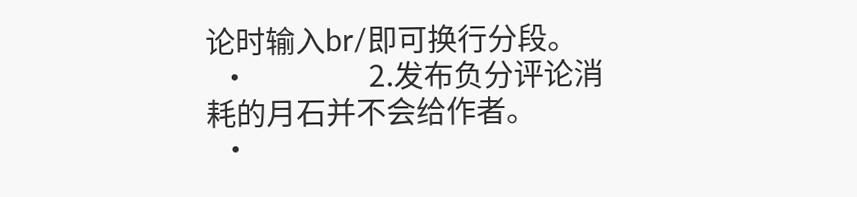论时输入br/即可换行分段。
  •                 2.发布负分评论消耗的月石并不会给作者。
  •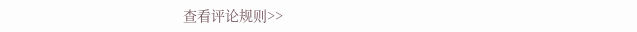查看评论规则>>